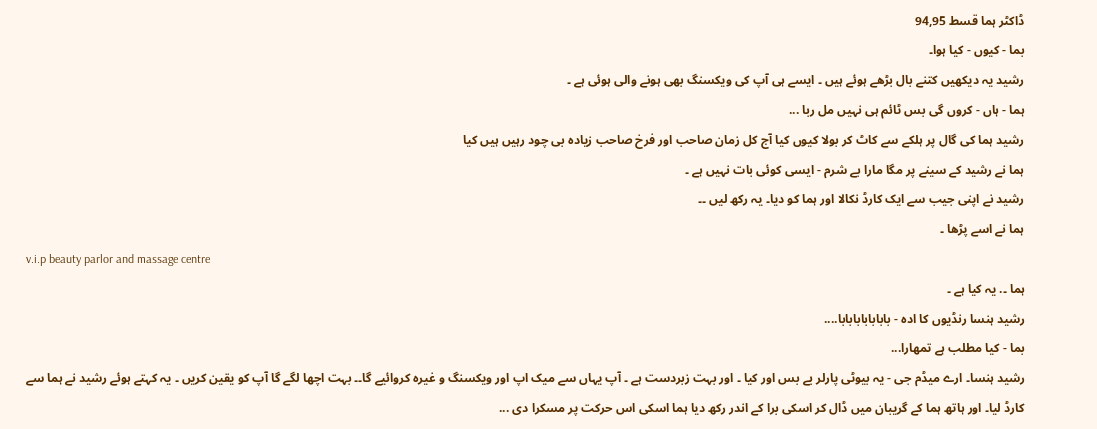ڈاکٹر ہما قسط 94,95
بما - کیوں - کیا ہوا۔
رشید یہ دیکھیں کتنے بال بڑھے ہوئے ہیں ۔ ایسے ہی آپ کی ویکسنگ بھی ہونے والی ہوئی ہے ۔
ہما - ہاں - کروں گی بس ٹائم ہی نہیں مل ربا ...
رشید ہما کی گال پر ہلکے سے کاٹ کر بولا کیوں کیا آج کل زمان صاحب اور فرخ صاحب زیاده بی چود رہیں ہیں کیا
ہما نے رشید کے سینے پر مگا مارا بے شرم - ایسی کوئی بات نہیں ہے ۔
رشید نے اپنی جیب سے ایک کارڈ نکالا اور ہما کو دیا۔ یہ رکھ لیں ۔۔
ہما نے اسے پڑھا ۔
v.i.p beauty parlor and massage centre
ہما ۔. یہ کیا ہے ۔
رشید ہنسا رنڈیوں کا اده - بابابابابابابا....
بما - کیا مطلب ہے تمھارا...
رشید ہنسا۔ ارے میڈم جی - یہ بیوٹی پارلر بے بس اور کیا ۔ اور بہت زبردست ہے ۔ آپ یہاں سے میک اپ اور ویکسنگ و غیرہ کروائیے گا۔۔ بہت اچھا لگے گا آپ کو یقین کریں ۔ یہ کہتے ہوئے رشید نے ہما سے کارڈ لیا۔ اور ہاتھ ہما کے گریبان میں ڈال کر اسکی برا کے اندر رکھ دیا ہما اسکی اس حرکت پر مسکرا دی ...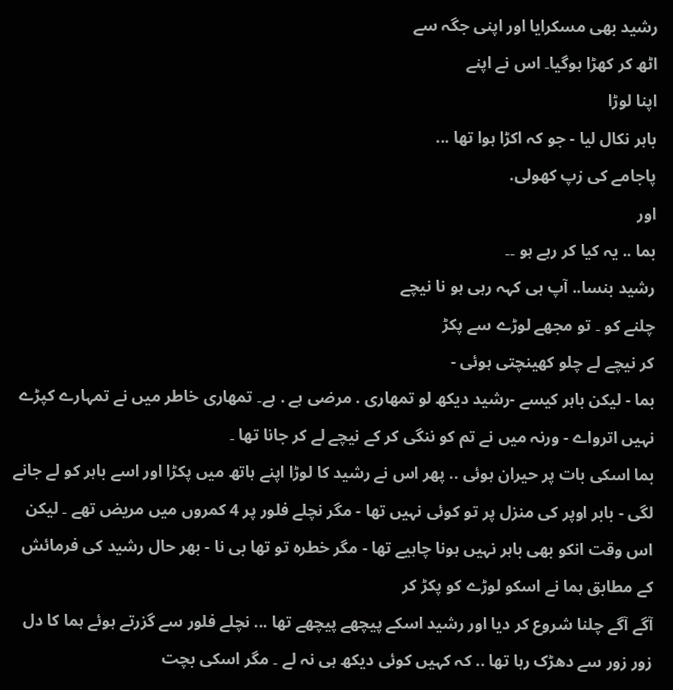رشید بھی مسکرایا اور اپنی جگہ سے
اٹھ کر کھڑا ہوگیا۔ اس نے اپنے
اپنا لوڑا
باہر نکال لیا - جو کہ اکڑا ہوا تھا ...
پاجامے کی زپ کھولی.
اور
بما .. یہ کیا کر رہے ہو ۔۔
رشید بنسا.. آپ ہی کہہ رہی ہو نا نیچے
چلنے کو ۔ تو مجھے لوڑے سے پکڑ
کر نیچے لے چلو کھینچتی ہوئی -
بما - لیکن باہر کیسے -رشید دیکھ لو تمهاری . مرضی ہے . ہے۔ تمهاری خاطر میں نے تمہارے کپڑے نہیں اترواے - ورنہ میں نے تم کو ننگی کر کے نیچے لے کر جانا تھا ۔
بما اسکی بات پر حیران ہوئی .. پھر اس نے رشید کا لوڑا اپنے ہاتھ میں پکڑا اور اسے باہر کو لے جانے لگی - بابر اوپر کی منزل پر تو کوئی نہیں تھا - مگر نچلے فلور پر 4 کمروں میں مریض تھے ۔ لیکن اس وقت انکو بھی باہر نہیں ہونا چاہیے تھا - مگر خطرہ تو تھا بی نا - بهر حال رشید کی فرمائش کے مطابق ہما نے اسکو لوڑے کو پکڑ کر
آگے آگے چلنا شروع کر دیا اور رشید اسکے پیچھے پیچھے تھا ... نچلے فلور سے گزرتے ہوئے ہما کا دل زور زور سے دھڑک رہا تھا .. کہ کہیں کوئی دیکھ ہی نہ لے ۔ مگر اسکی بچت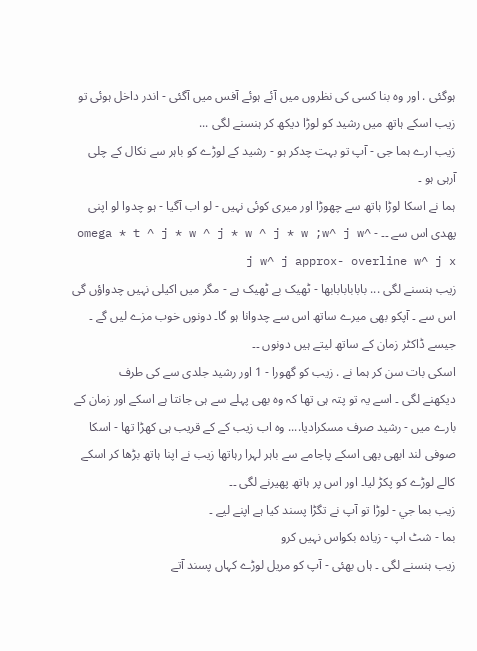ہوگئی . اور وہ بنا کسی کی نظروں میں آئے ہوئے آفس میں آگئی - اندر داخل ہوئی تو زیب اسکے ہاتھ میں رشید کو لوڑا دیکھ کر ہنسنے لگی ...
زیب ارے ہما جی - آپ تو بہت چدکر ہو - رشید کے لوڑے کو باہر سے نکال کے چلی آرہی ہو ۔
ہما نے اسکا لوڑا ہاتھ سے چھوڑا اور میری کوئی نہیں - لو اب آگیا - ہو چدوا لو اپنی پھدی اس سے ۔۔ - omega * t ^ j * w ^ j * w ^ j * w ;w^ j w^ j w^ j approx- overline w^ j x
زیب ہنسنے لگی ... بابابابابابها - ٹھیک بے ٹھیک ہے - مگر میں اکیلی نہیں چدواؤں گی اس سے ۔ آپکو بھی میرے ساتھ اس سے چدوانا ہو گا۔ دونوں خوب مزے لیں گے ۔ جیسے ڈاکٹر زمان کے ساتھ لیتے ہیں دونوں ۔۔
اسکی بات سن کر ہما نے . زیب کو گھورا - 1 اور رشید جلدی سے کی طرف
دیکھنے لگی ۔ اسے یہ تو پتہ ہی تھا کہ وہ بھی پہلے سے ہی جانتا ہے اسکے اور زمان کے بارے میں - رشید صرف مسکرادیا.... وہ اب زیب کے کے قریب ہی کھڑا تها - اسکا صوفی لند ابهى بھی اسکے پاجامے سے باہر لہرا رہاتھا زیب نے اپنا ہاتھ بڑھا کر اسکے کالے لوڑے کو پکڑ لیا۔ اور اس پر ہاتھ پھیرنے لگی ۔۔
زيب بما جي - لوڑا تو آپ نے تگڑا پسند کیا ہے اپنے لیے ۔
بما - شٹ اپ - زیادہ بکواس نہیں کرو
زیب ہنسنے لگی ۔ ہاں بھئی - آپ کو مریل لوڑے کہاں پسند آتے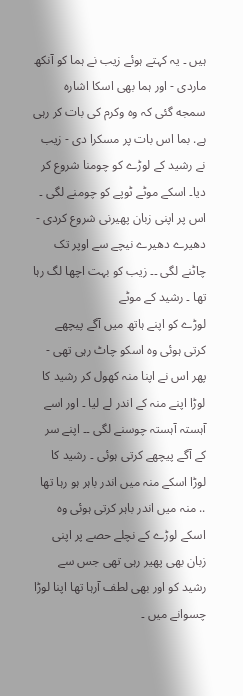ہیں ۔ یہ کہتے ہوئے زیب نے ہما کو آنکھ ماردی - اور ہما بھی اسکا اشارہ سمجه گئی کہ وہ وکرم کی بات کر رہی ہے. بما اس بات پر مسکرا دی - زیب نے رشید کے لوڑے کو چومنا شروع کر دیا۔ اسکے موٹے ٹوپے کو چومنے لگی ۔ اس پر اپنی زبان پھیرنی شروع کردی - دھیرے دھیرے نیچے سے اوپر تک چاٹنے لگی ۔۔ زیب کو بہت اچھا لگ رہا تھا ۔ رشید کے موٹے
لوڑے کو اپنے ہاتھ میں آگے پیچھے کرتی ہوئی وہ اسکو چاٹ رہی تھی - پھر اس نے اپنا منہ کھول کر رشید کا لوڑا اپنے منہ کے اندر لے لیا ۔ اور اسے آہستہ آہستہ چوسنے لگی ۔۔ اپنے سر کے آگے پیچھے کرتی ہوئی ۔ رشید کا لوڑا اسکے منہ میں اندر باہر ہو رہا تھا .. منہ میں اندر باہر کرتی ہوئی وہ اسکے لوڑے کے نچلے حصے پر اپنی زبان بھی پھیر رہی تھی جس سے رشید کو اور بھی لطف آرہا تھا اپنا لوڑا چسوانے میں ۔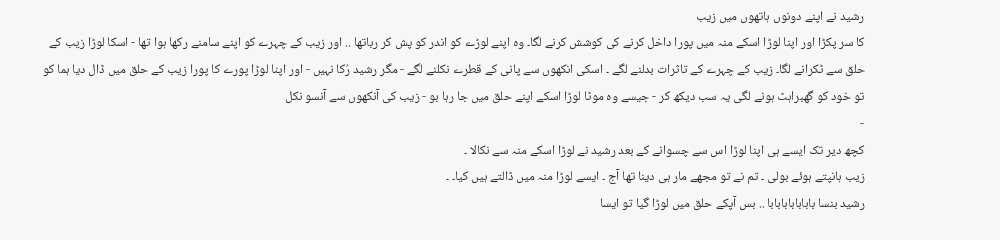رشید نے اپنے دونوں ہاتھوں میں زیب
کا سر پکڑا اور اپنا لوڑا اسکے منہ میں پورا داخل کرنے کی کوشش کرنے لگا۔ وہ اپنے لوڑے کو اندر کو پش کر رباتها .. اور زیب کے چہرے کو اپنے سامنے رکھا ہوا تھا - اسکا لوڑا زیب کے حلق سے ٹکرانے لگا۔ زیب کے چہرے کے تاثرات بدلنے لگے ۔ اسکی انکھوں سے پانی کے قطرے نکلنے لگے - مگر رشید رُکا نہیں - اور اپنا لوڑا پورے کا پورا زیب کے حلق میں ڈال دیا ہما کو تو خود کو گھبراہٹ ہونے لگی یہ سب دیکھ کر - جیسے وہ موٹا لوڑا اسکے اپنے حلق میں جا رہا بو - زیب کی آنکھوں سے آنسو نکل
-
کچھ دیر تک ایسے ہی اپنا لوڑا اس سے چسوانے کے بعد رشید نے لوڑا اسکے منہ سے نکالا ۔
زیب ہانپتے ہوئے بولی ۔ تم نے تو مجھے مار ہی دینا تھا آج ۔ ایسے لوڑا منہ میں ڈالتے ہیں کیا۔ ۔
رشيد بنسا بابابابابابابا .. بس آپکے حلق میں لوڑا گیا تو ایسا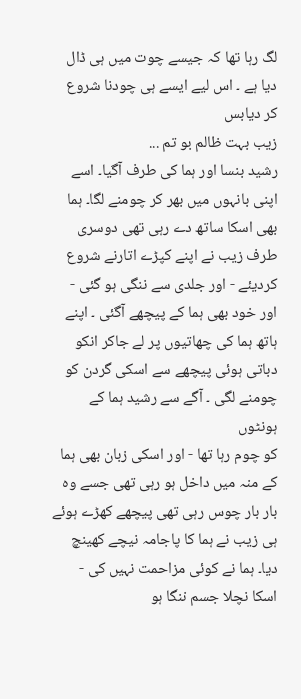لگ رہا تھا کہ جیسے چوت میں ہی ڈال دیا ہے ۔ اس لیے ایسے ہی چودنا شروع کر دیابس
زیب بہت ظالم بو تم ...
رشيد بنسا اور ہما کی طرف آگیا۔ اسے اپنی بانہوں میں بھر کر چومنے لگا۔ ہما بھی اسکا ساتھ دے رہی تھی دوسری طرف زیب نے اپنے کپڑے اتارنے شروع کردیئے - اور جلدی سے ننگی ہو گئی - اور خود بھی ہما کے پیچھے آگئی ۔ اپنے ہاتھ ہما کی چھاتیوں پر لے جاکر انکو دباتی ہوئی پیچھے سے اسکی گردن کو چومنے لگی ۔ آگے سے رشید ہما کے ہونٹوں
کو چوم رہا تھا - اور اسکی زبان بھی ہما کے منہ میں داخل ہو رہی تھی جسے وہ بار بار چوس رہی تهی پیچھے کھڑے ہوئے ہی زیب نے ہما کا پاجامہ نیچے کھینچ دیا۔ ہما نے کوئی مزاحمت نہیں کی - اسکا نچلا جسم ننگا ہو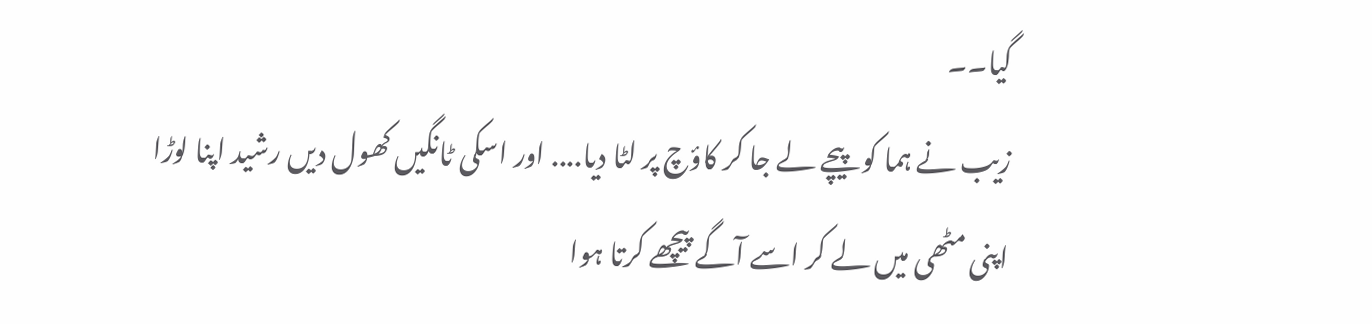گیا۔۔
زیب نے ہما کو پیچے لے جا کر کاؤچ پر لٹا دیا.... اور اسکی ٹانگیں کھول دیں رشید اپنا لوڑا اپنی مٹھی میں لے کر اسے آگے پیچھے کرتا ہوا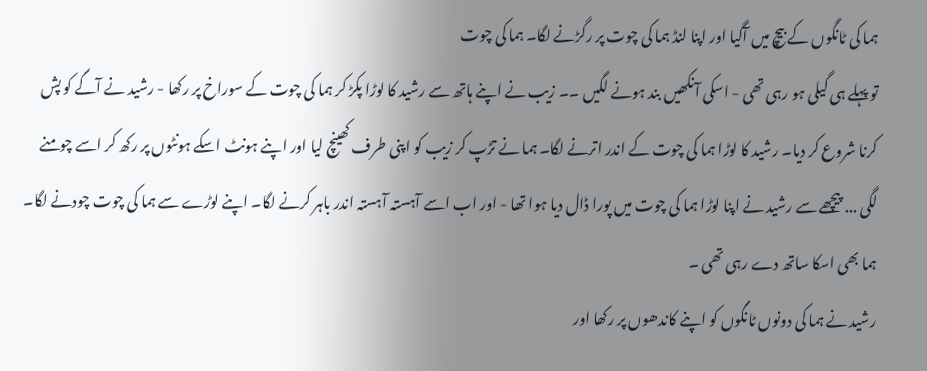ہما کی ٹانگوں کے بیچ میں آگیا اور اپنا لنڈ ہما کی چوت پر رگڑنے لگا۔ ہما کی چوت
تو پہلے ہی گیلی ہو رہی تھی - اسکی آنکھیں بند ہونے لگیں ۔۔ زیب نے اپنے ہاتھ سے رشید کا لوڑا پکڑ کر ہما کی چوت کے سوراخ پر رکھا - رشید نے آگے کو پش کرنا شروع کر دیا۔ رشید کا لوڑا ہما کی چوت کے اندر اترنے لگا۔ ہما نے تڑپ کر زیب کو اپنی طرف کھینچ لیا اور اپنے ہونٹ اسکے ہونٹوں پر رکھ کر اسے چومنے لگی ... پیچھے سے رشید نے اپنا لوڑا ہما کی چوت میں پورا ڈال دیا ہوا تھا - اور اب اسے آہستہ آہستہ اندر باہر کرنے لگا۔ اپنے لوڑے سے ہما کی چوت چودنے لگا۔ ہما بھی اسکا ساتھ دے رہی تھی ۔
رشید نے ہما کی دونوں ٹانگوں کو اپنے کاندھوں پر رکھا اور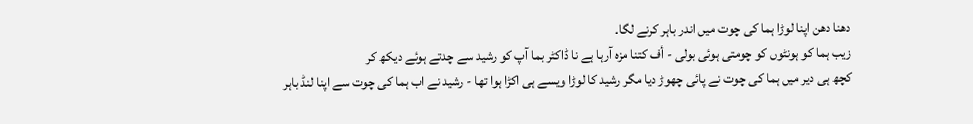دھنا دھن اپنا لوڑا ہما کی چوت میں اندر باہر کرنے لگا۔
زیب ہما کو ہونٹوں کو چومتی ہوئی بولى - أف كتنا مزہ آرہا ہے نا ڈاکٹر بما آپ کو رشید سے چدتے ہوئے دیکھ کر
کچھ ہی دیر میں ہما کی چوت نے پائی چهوڑ دیا مگر رشید کا لوڑا ویسے ہی اکڑا ہوا تھا - رشید نے اب ہما کی چوت سے اپنا لنڈ باہر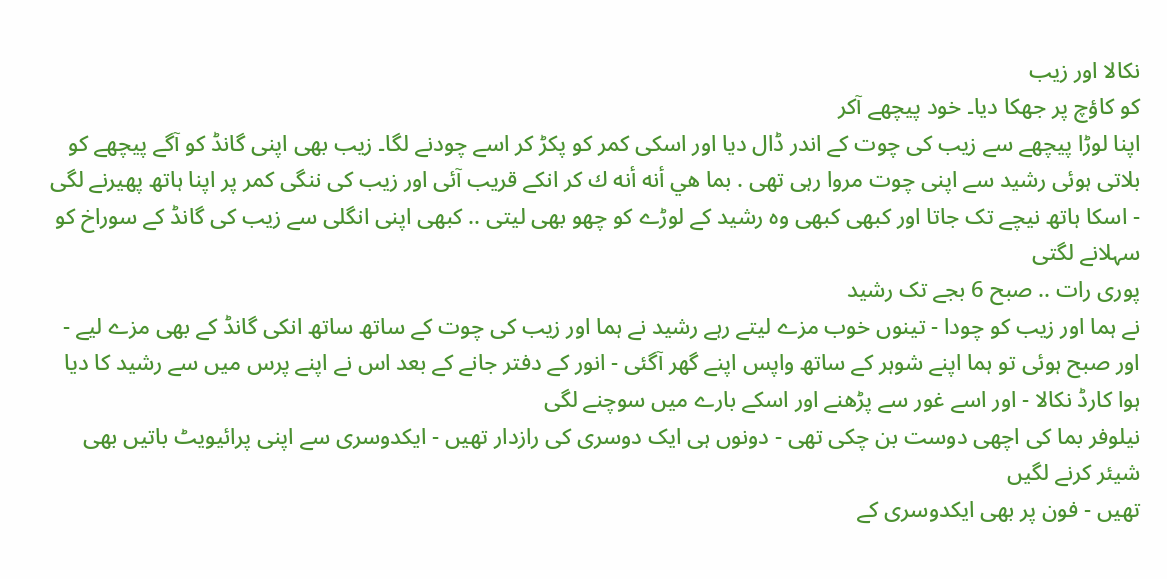نکالا اور زیب
کو کاؤچ پر جھکا دیا۔ خود پیچھے آکر
اپنا لوڑا پیچھے سے زیب کی چوت کے اندر ڈال دیا اور اسکی کمر کو پکڑ کر اسے چودنے لگا۔ زیب بھی اپنی گانڈ کو آگے پیچھے کو بلاتی ہوئی رشید سے اپنی چوت مروا رہی تھی . بما هي أنه أنه ك كر انکے قریب آئی اور زیب کی ننگی کمر پر اپنا ہاتھ پھیرنے لگی - اسکا ہاتھ نیچے تک جاتا اور کبھی کبھی وہ رشید کے لوڑے کو چھو بھی لیتی .. کبھی اپنی انگلی سے زیب کی گانڈ کے سوراخ کو سہلانے لگتی
پوری رات .. صبح 6 بجے تک رشید
نے ہما اور زیب کو چودا - تینوں خوب مزے لیتے رہے رشید نے ہما اور زیب کی چوت کے ساتھ ساتھ انکی گانڈ کے بھی مزے لیے - اور صبح ہوئی تو ہما اپنے شوہر کے ساتھ واپس اپنے گھر آگئی - انور کے دفتر جانے کے بعد اس نے اپنے پرس میں سے رشید کا دیا ہوا کارڈ نکالا - اور اسے غور سے پڑھنے اور اسکے بارے میں سوچنے لگی
نیلوفر بما کی اچھی دوست بن چکی تھی - دونوں ہی ایک دوسری کی رازدار تھیں - ایکدوسری سے اپنی پرائیویٹ باتیں بھی شیئر کرنے لگیں
تھیں - فون پر بھی ایکدوسری کے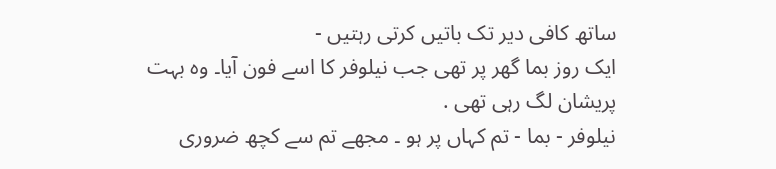ساتھ کافی دیر تک باتیں کرتی رہتیں -
ایک روز بما گھر پر تھی جب نیلوفر کا اسے فون آیا۔ وہ بہت پریشان لگ رہی تهى .
نيلوفر - بما - تم کہاں پر ہو ۔ مجھے تم سے کچھ ضروری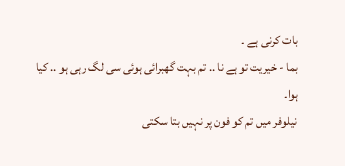بات کرنی ہے ۔
بما - خيريت تو ہے نا .. تم بہت گهبرائی ہوئی سی لگ رہی ہو .. کیا
ہوا۔
نیلوفر میں تم کو فون پر نہیں بتا سکتی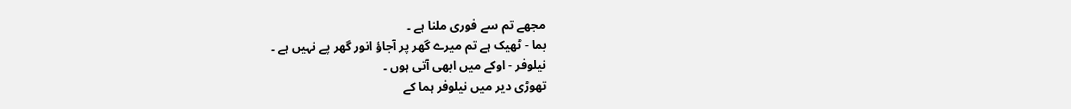مجھے تم سے فوری ملنا ہے ۔
بما - ٹھیک ہے تم میرے گھر پر آجاؤ انور گھر پے نہیں ہے ۔
نیلوفر - اوکے میں ابھی آتی ہوں ۔
تھوڑی دیر میں نیلوفر ہما کے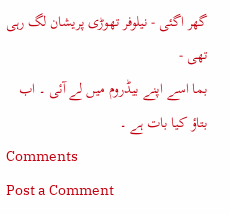گھر اگئی - نیلوفر تهوڑی پریشان لگ رہی تهی -
بما اسے اپنے بیڈروم میں لے آئی ۔ اب
بتاؤ کیا بات ہے ۔
Comments
Post a Comment